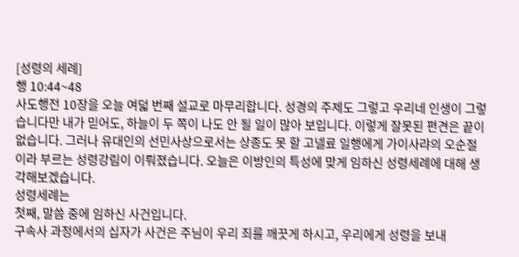[성령의 세례]
행 10:44~48
사도행전 10장을 오늘 여덟 번째 설교로 마무리합니다. 성경의 주제도 그렇고 우리네 인생이 그렇습니다만 내가 믿어도, 하늘이 두 쪽이 나도 안 될 일이 많아 보입니다. 이렇게 잘못된 편견은 끝이 없습니다. 그러나 유대인의 선민사상으로서는 상종도 못 할 고넬료 일행에게 가이사랴의 오순절이라 부르는 성령강림이 이뤄졌습니다. 오늘은 이방인의 특성에 맞게 임하신 성령세례에 대해 생각해보겠습니다.
성령세례는
첫째, 말씀 중에 임하신 사건입니다.
구속사 과정에서의 십자가 사건은 주님이 우리 죄를 깨끗게 하시고, 우리에게 성령을 보내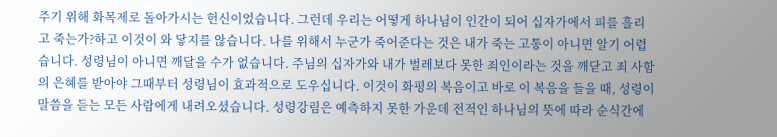주기 위해 화목제로 돌아가시는 헌신이었습니다. 그런데 우리는 어떻게 하나님이 인간이 되어 십자가에서 피를 흘리고 죽는가?하고 이것이 와 닿지를 않습니다. 나를 위해서 누군가 죽어준다는 것은 내가 죽는 고통이 아니면 알기 어렵습니다. 성령님이 아니면 깨달을 수가 없습니다. 주님의 십자가와 내가 벌레보다 못한 죄인이라는 것을 깨닫고 죄 사함의 은혜를 받아야 그때부터 성령님이 효과적으로 도우십니다. 이것이 화평의 복음이고 바로 이 복음을 들을 때, 성령이 말씀을 듣는 모든 사람에게 내려오셨습니다. 성령강림은 예측하지 못한 가운데 전적인 하나님의 뜻에 따라 순식간에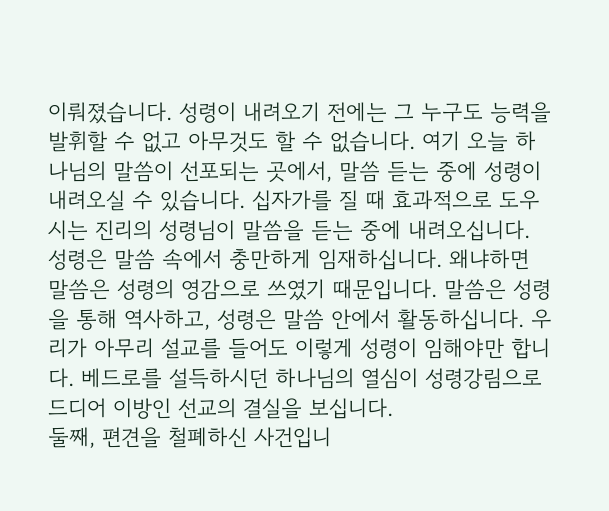이뤄졌습니다. 성령이 내려오기 전에는 그 누구도 능력을 발휘할 수 없고 아무것도 할 수 없습니다. 여기 오늘 하나님의 말씀이 선포되는 곳에서, 말씀 듣는 중에 성령이 내려오실 수 있습니다. 십자가를 질 때 효과적으로 도우시는 진리의 성령님이 말씀을 듣는 중에 내려오십니다. 성령은 말씀 속에서 충만하게 임재하십니다. 왜냐하면 말씀은 성령의 영감으로 쓰였기 때문입니다. 말씀은 성령을 통해 역사하고, 성령은 말씀 안에서 활동하십니다. 우리가 아무리 설교를 들어도 이렇게 성령이 임해야만 합니다. 베드로를 설득하시던 하나님의 열심이 성령강림으로 드디어 이방인 선교의 결실을 보십니다.
둘째, 편견을 철폐하신 사건입니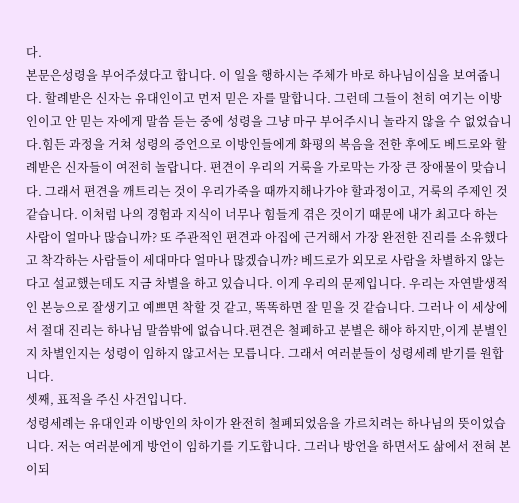다.
본문은성령을 부어주셨다고 합니다. 이 일을 행하시는 주체가 바로 하나님이심을 보여줍니다. 할례받은 신자는 유대인이고 먼저 믿은 자를 말합니다. 그런데 그들이 천히 여기는 이방인이고 안 믿는 자에게 말씀 듣는 중에 성령을 그냥 마구 부어주시니 놀라지 않을 수 없었습니다.힘든 과정을 거쳐 성령의 증언으로 이방인들에게 화평의 복음을 전한 후에도 베드로와 할례받은 신자들이 여전히 놀랍니다. 편견이 우리의 거룩을 가로막는 가장 큰 장애물이 맞습니다. 그래서 편견을 깨트리는 것이 우리가죽을 때까지해나가야 할과정이고, 거룩의 주제인 것 같습니다. 이처럼 나의 경험과 지식이 너무나 힘들게 겪은 것이기 때문에 내가 최고다 하는 사람이 얼마나 많습니까? 또 주관적인 편견과 아집에 근거해서 가장 완전한 진리를 소유했다고 착각하는 사람들이 세대마다 얼마나 많겠습니까? 베드로가 외모로 사람을 차별하지 않는다고 설교했는데도 지금 차별을 하고 있습니다. 이게 우리의 문제입니다. 우리는 자연발생적인 본능으로 잘생기고 예쁘면 착할 것 같고, 똑똑하면 잘 믿을 것 같습니다. 그러나 이 세상에서 절대 진리는 하나님 말씀밖에 없습니다.편견은 철폐하고 분별은 해야 하지만,이게 분별인지 차별인지는 성령이 임하지 않고서는 모릅니다. 그래서 여러분들이 성령세례 받기를 원합니다.
셋째, 표적을 주신 사건입니다.
성령세례는 유대인과 이방인의 차이가 완전히 철폐되었음을 가르치려는 하나님의 뜻이었습니다. 저는 여러분에게 방언이 임하기를 기도합니다. 그러나 방언을 하면서도 삶에서 전혀 본이되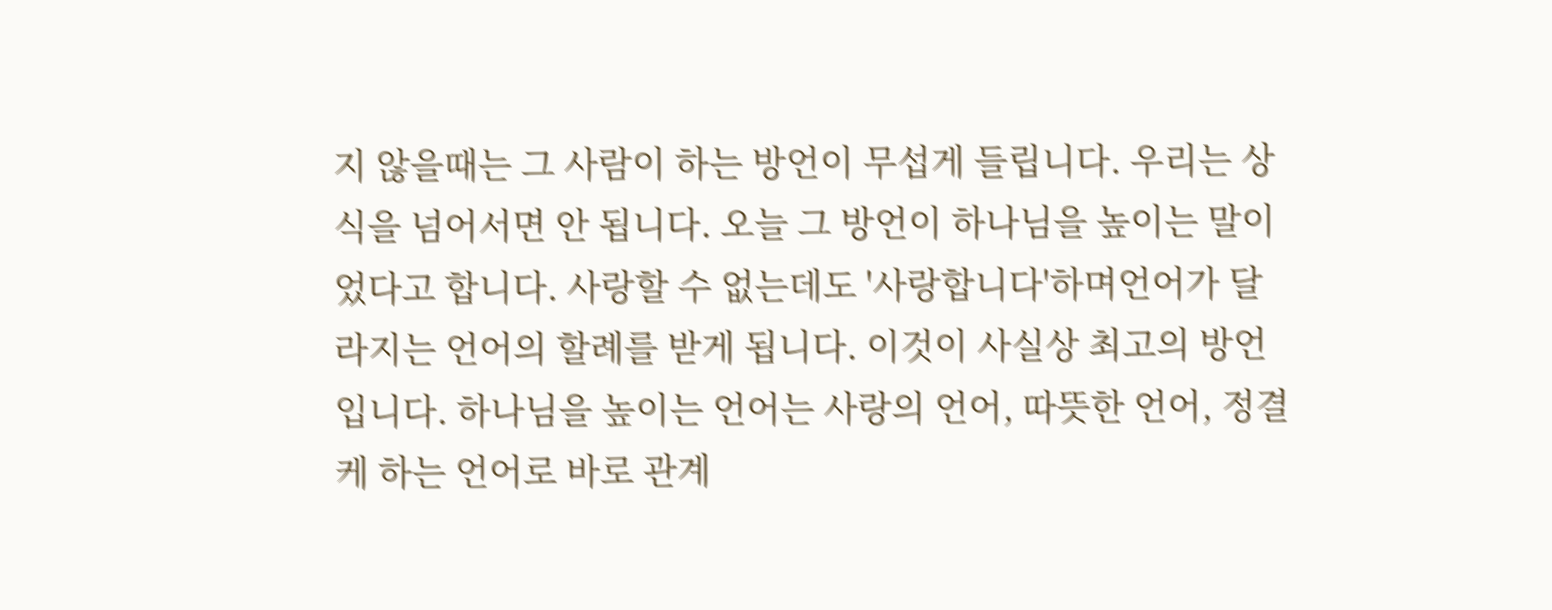지 않을때는 그 사람이 하는 방언이 무섭게 들립니다. 우리는 상식을 넘어서면 안 됩니다. 오늘 그 방언이 하나님을 높이는 말이었다고 합니다. 사랑할 수 없는데도 '사랑합니다'하며언어가 달라지는 언어의 할례를 받게 됩니다. 이것이 사실상 최고의 방언입니다. 하나님을 높이는 언어는 사랑의 언어, 따뜻한 언어, 정결케 하는 언어로 바로 관계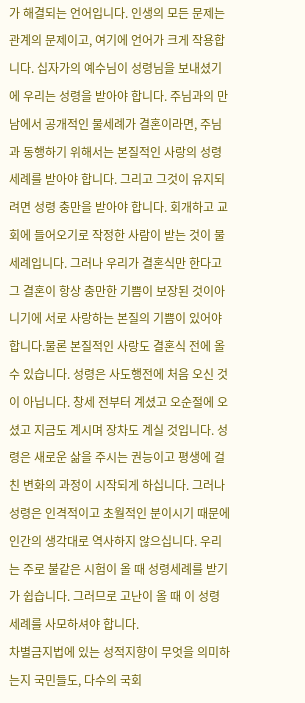가 해결되는 언어입니다. 인생의 모든 문제는 관계의 문제이고, 여기에 언어가 크게 작용합니다. 십자가의 예수님이 성령님을 보내셨기에 우리는 성령을 받아야 합니다. 주님과의 만남에서 공개적인 물세례가 결혼이라면, 주님과 동행하기 위해서는 본질적인 사랑의 성령 세례를 받아야 합니다. 그리고 그것이 유지되려면 성령 충만을 받아야 합니다. 회개하고 교회에 들어오기로 작정한 사람이 받는 것이 물세례입니다. 그러나 우리가 결혼식만 한다고 그 결혼이 항상 충만한 기쁨이 보장된 것이아니기에 서로 사랑하는 본질의 기쁨이 있어야 합니다.물론 본질적인 사랑도 결혼식 전에 올 수 있습니다. 성령은 사도행전에 처음 오신 것이 아닙니다. 창세 전부터 계셨고 오순절에 오셨고 지금도 계시며 장차도 계실 것입니다. 성령은 새로운 삶을 주시는 권능이고 평생에 걸친 변화의 과정이 시작되게 하십니다. 그러나 성령은 인격적이고 초월적인 분이시기 때문에 인간의 생각대로 역사하지 않으십니다. 우리는 주로 불같은 시험이 올 때 성령세례를 받기가 쉽습니다. 그러므로 고난이 올 때 이 성령세례를 사모하셔야 합니다.
차별금지법에 있는 성적지향이 무엇을 의미하는지 국민들도, 다수의 국회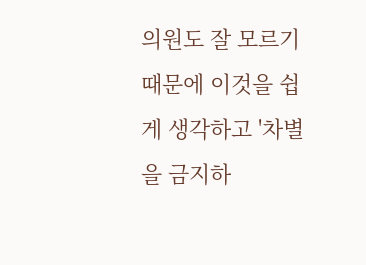의원도 잘 모르기 때문에 이것을 쉽게 생각하고 '차별을 금지하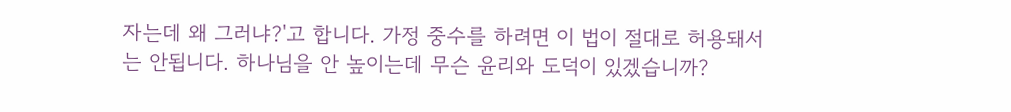자는데 왜 그러냐?'고 합니다. 가정 중수를 하려면 이 법이 절대로 허용돼서는 안됩니다. 하나님을 안 높이는데 무슨 윤리와 도덕이 있겠습니까?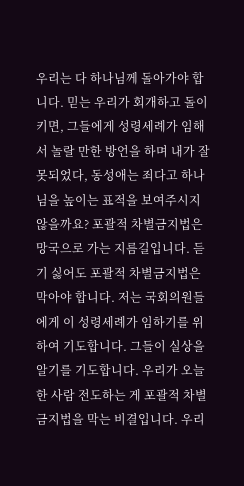우리는 다 하나님께 돌아가야 합니다. 믿는 우리가 회개하고 돌이키면, 그들에게 성령세례가 임해서 놀랄 만한 방언을 하며 내가 잘못되었다, 동성애는 죄다고 하나님을 높이는 표적을 보여주시지 않을까요? 포괄적 차별금지법은 망국으로 가는 지름길입니다. 듣기 싫어도 포괄적 차별금지법은 막아야 합니다. 저는 국회의원들에게 이 성령세례가 임하기를 위하여 기도합니다. 그들이 실상을 알기를 기도합니다. 우리가 오늘 한 사람 전도하는 게 포괄적 차별금지법을 막는 비결입니다. 우리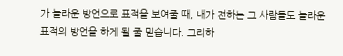가 놀라운 방언으로 표적을 보여줄 때, 내가 전하는 그 사람들도 놀라운 표적의 방언을 하게 될 줄 믿습니다. 그리하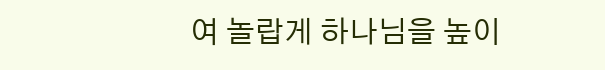여 놀랍게 하나님을 높이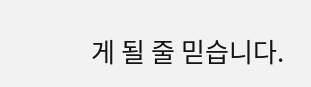게 될 줄 믿습니다.